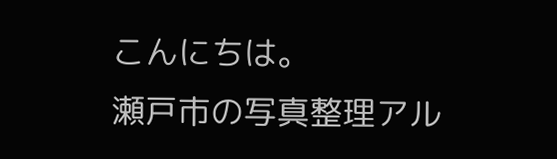こんにちは。
瀬戸市の写真整理アル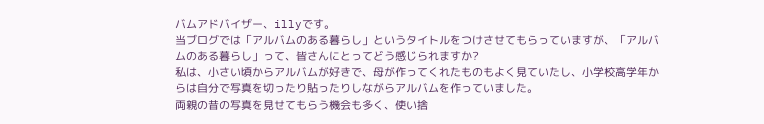バムアドバイザー、illyです。
当ブログでは「アルバムのある暮らし」というタイトルをつけさせてもらっていますが、「アルバムのある暮らし」って、皆さんにとってどう感じられますか?
私は、小さい頃からアルバムが好きで、母が作ってくれたものもよく見ていたし、小学校高学年からは自分で写真を切ったり貼ったりしながらアルバムを作っていました。
両親の昔の写真を見せてもらう機会も多く、使い捨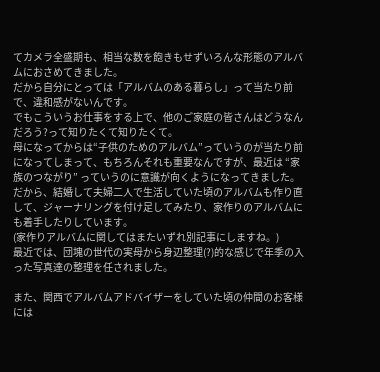てカメラ全盛期も、相当な数を飽きもせずいろんな形態のアルバムにおさめてきました。
だから自分にとっては「アルバムのある暮らし」って当たり前で、違和感がないんです。
でもこういうお仕事をする上で、他のご家庭の皆さんはどうなんだろう?って知りたくて知りたくて。
母になってからは“子供のためのアルバム”っていうのが当たり前になってしまって、もちろんそれも重要なんですが、最近は “家族のつながり” っていうのに意識が向くようになってきました。
だから、結婚して夫婦二人で生活していた頃のアルバムも作り直して、ジャーナリングを付け足してみたり、家作りのアルバムにも着手したりしています。
(家作りアルバムに関してはまたいずれ別記事にしますね。)
最近では、団塊の世代の実母から身辺整理(?)的な感じで年季の入った写真達の整理を任されました。

また、関西でアルバムアドバイザーをしていた頃の仲間のお客様には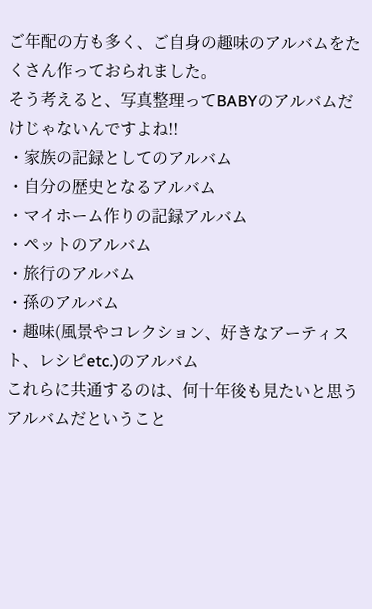ご年配の方も多く、ご自身の趣味のアルバムをたくさん作っておられました。
そう考えると、写真整理ってBABYのアルバムだけじゃないんですよね!!
・家族の記録としてのアルバム
・自分の歴史となるアルバム
・マイホーム作りの記録アルバム
・ペットのアルバム
・旅行のアルバム
・孫のアルバム
・趣味(風景やコレクション、好きなアーティスト、レシピetc.)のアルバム
これらに共通するのは、何十年後も見たいと思うアルバムだということ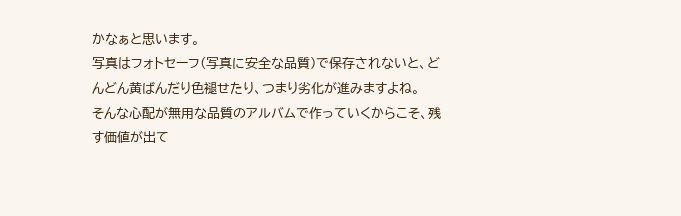かなぁと思います。
写真はフォトセーフ(写真に安全な品質)で保存されないと、どんどん黄ばんだり色褪せたり、つまり劣化が進みますよね。
そんな心配が無用な品質のアルバムで作っていくからこそ、残す価値が出て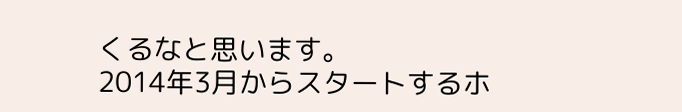くるなと思います。
2014年3月からスタートするホ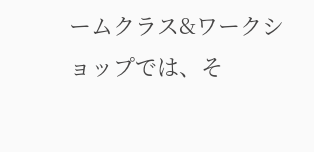ームクラス&ワークショップでは、そ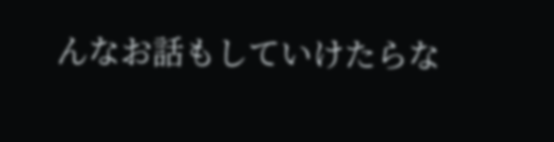んなお話もしていけたらな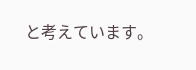と考えています。